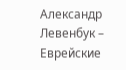Александр Левенбук – Еврейские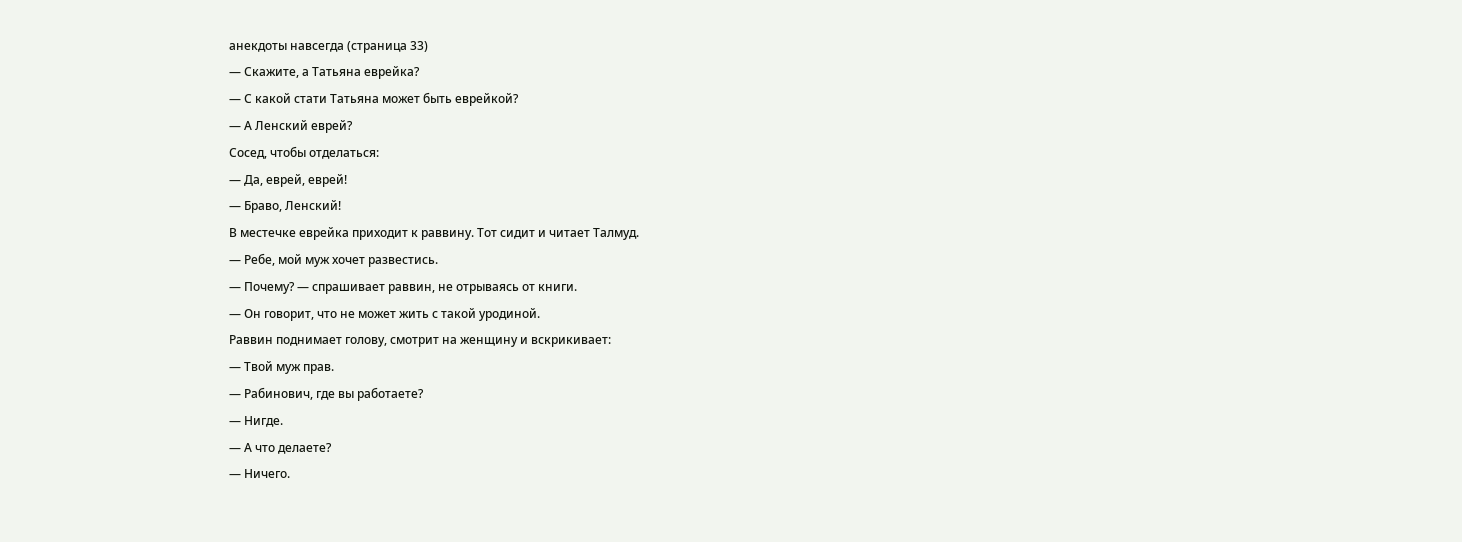анекдоты навсегда (страница 33)
— Скажите, а Татьяна еврейка?
— С какой стати Татьяна может быть еврейкой?
— А Ленский еврей?
Сосед, чтобы отделаться:
— Да, еврей, еврей!
— Браво, Ленский!
В местечке еврейка приходит к раввину. Тот сидит и читает Талмуд.
— Ребе, мой муж хочет развестись.
— Почему? — спрашивает раввин, не отрываясь от книги.
— Он говорит, что не может жить с такой уродиной.
Раввин поднимает голову, смотрит на женщину и вскрикивает:
— Твой муж прав.
— Рабинович, где вы работаете?
— Нигде.
— А что делаете?
— Ничего.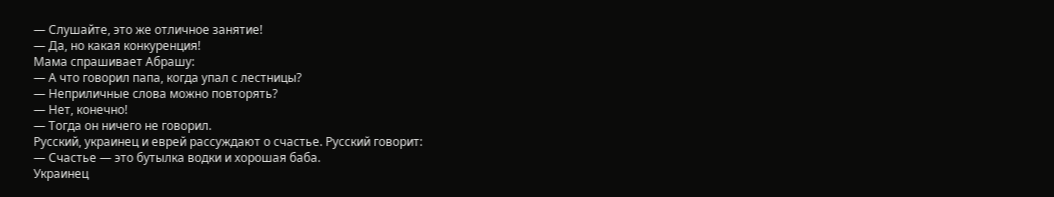— Слушайте, это же отличное занятие!
— Да, но какая конкуренция!
Мама спрашивает Абрашу:
— А что говорил папа, когда упал с лестницы?
— Неприличные слова можно повторять?
— Нет, конечно!
— Тогда он ничего не говорил.
Русский, украинец и еврей рассуждают о счастье. Русский говорит:
— Счастье — это бутылка водки и хорошая баба.
Украинец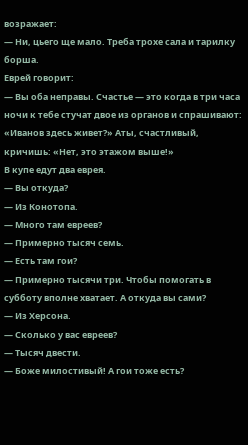возражает:
— Ни, цьего ще мало. Треба трохе сала и тарилку борша.
Еврей говорит:
— Вы оба неправы. Счастье — это когда в три часа ночи к тебе стучат двое из органов и спрашивают: «Иванов здесь живет?» Аты, счастливый, кричишь: «Нет, это этажом выше!»
В купе едут два еврея.
— Вы откуда?
— Из Конотопа.
— Много там евреев?
— Примерно тысяч семь.
— Есть там гои?
— Примерно тысячи три. Чтобы помогать в субботу вполне хватает. А откуда вы сами?
— Из Херсона.
— Сколько у вас евреев?
— Тысяч двести.
— Боже милостивый! А гои тоже есть?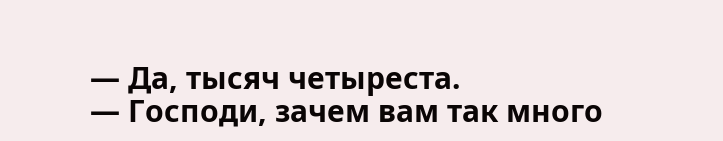— Да, тысяч четыреста.
— Господи, зачем вам так много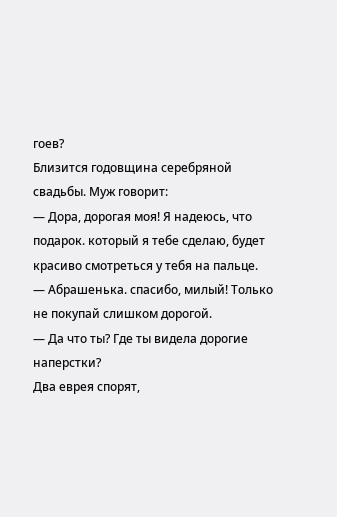гоев?
Близится годовщина серебряной свадьбы. Муж говорит:
— Дора, дорогая моя! Я надеюсь, что подарок. который я тебе сделаю, будет красиво смотреться у тебя на пальце.
— Абрашенька. спасибо, милый! Только не покупай слишком дорогой.
— Да что ты? Где ты видела дорогие наперстки?
Два еврея спорят,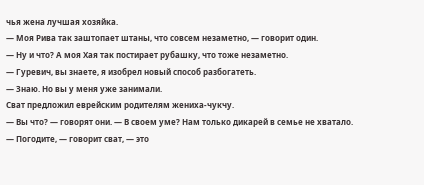чья жена лучшая хозяйка.
— Моя Рива так заштопает штаны, что совсем незаметно, — говорит один.
— Ну и что? А моя Хая так постирает рубашку, что тоже незаметно.
— Гуревич, вы знаете, я изобрел новый способ разбогатеть.
— Знаю. Но вы у меня уже занимали.
Сват предложил еврейским родителям жениха-чукчу.
— Вы что? — говорят они. — В своем уме? Нам только дикарей в семье не хватало.
— Погодите, — говорит сват, — это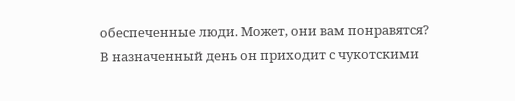обеспеченные люди. Может, они вам понравятся?
В назначенный день он приходит с чукотскими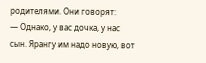родителями. Они говорят:
— Однако, у вас дочка, у нас сын. Ярангу им надо новую, вот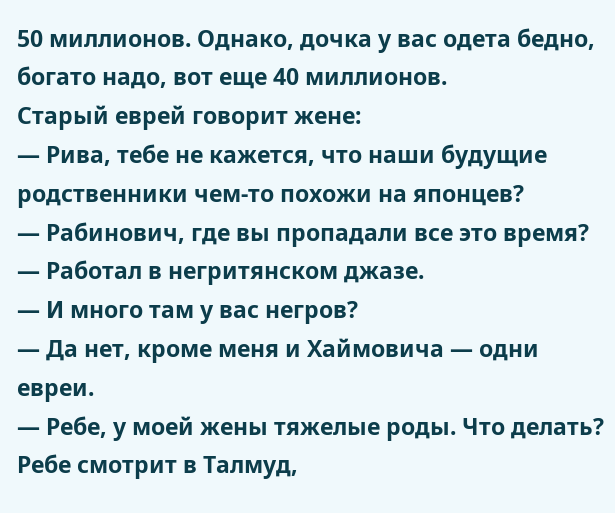50 миллионов. Однако, дочка у вас одета бедно, богато надо, вот еще 40 миллионов.
Старый еврей говорит жене:
— Рива, тебе не кажется, что наши будущие родственники чем-то похожи на японцев?
— Рабинович, где вы пропадали все это время?
— Работал в негритянском джазе.
— И много там у вас негров?
— Да нет, кроме меня и Хаймовича — одни евреи.
— Ребе, у моей жены тяжелые роды. Что делать?
Ребе смотрит в Талмуд,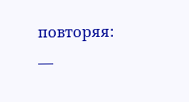повторяя:
—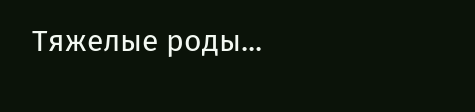Тяжелые роды...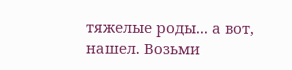тяжелые роды... а вот, нашел. Возьми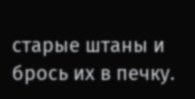старые штаны и брось их в печку.